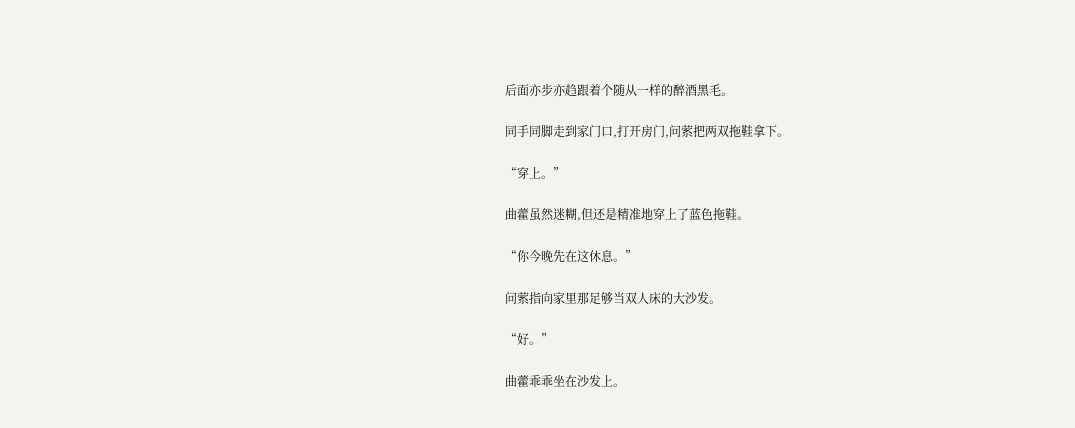后面亦步亦趋跟着个随从一样的醉酒黑毛。

同手同脚走到家门口,打开房门,问萦把两双拖鞋拿下。

“穿上。”

曲藿虽然迷糊,但还是精准地穿上了蓝色拖鞋。

“你今晚先在这休息。”

问萦指向家里那足够当双人床的大沙发。

“好。”

曲藿乖乖坐在沙发上。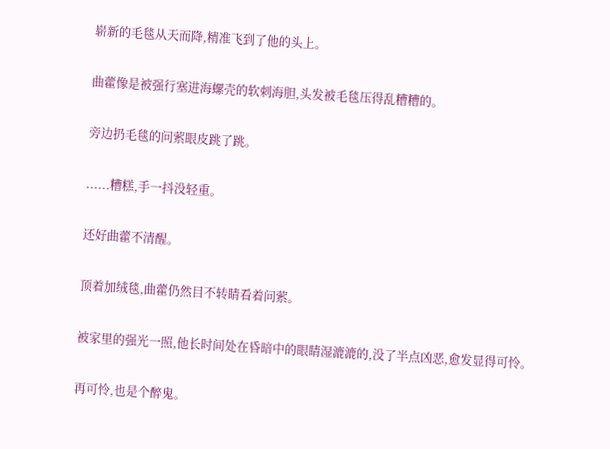崭新的毛毯从天而降,精准飞到了他的头上。

曲藿像是被强行塞进海螺壳的软刺海胆,头发被毛毯压得乱糟糟的。

旁边扔毛毯的问萦眼皮跳了跳。

......糟糕,手一抖没轻重。

还好曲藿不清醒。

顶着加绒毯,曲藿仍然目不转睛看着问萦。

被家里的强光一照,他长时间处在昏暗中的眼睛湿漉漉的,没了半点凶恶,愈发显得可怜。

再可怜,也是个醉鬼。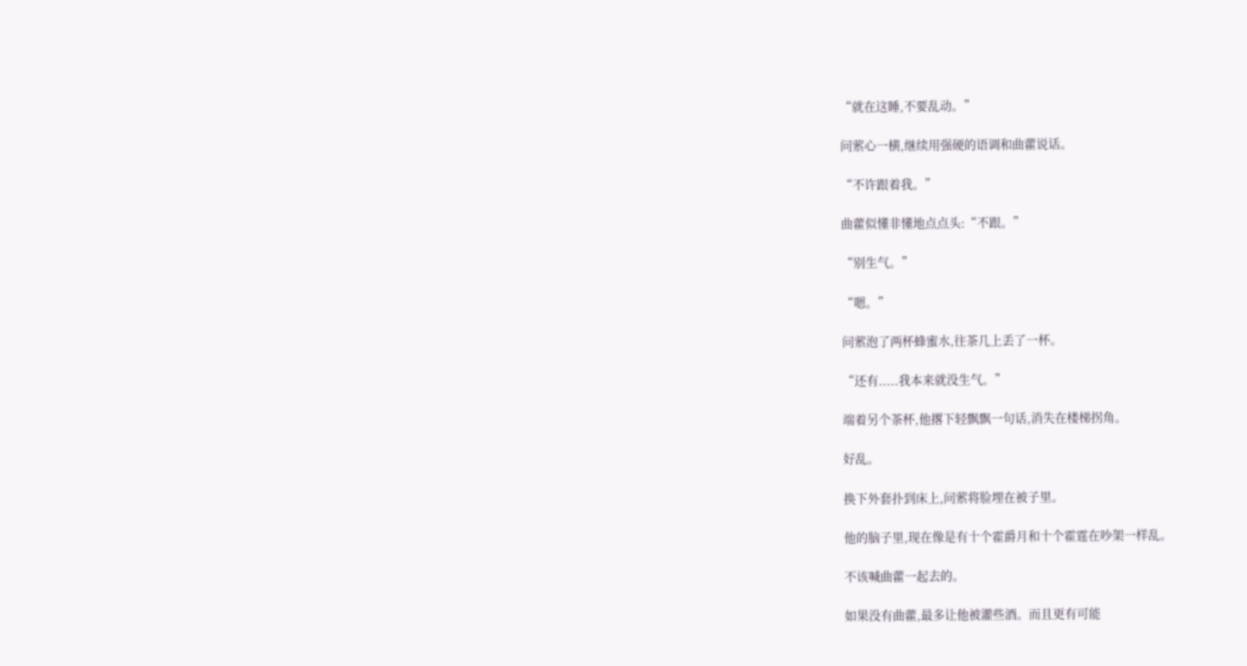“就在这睡,不要乱动。”

问萦心一横,继续用强硬的语调和曲藿说话。

“不许跟着我。”

曲藿似懂非懂地点点头:“不跟。”

“别生气。”

“嗯。”

问萦泡了两杯蜂蜜水,往茶几上丢了一杯。

“还有.....我本来就没生气。”

端着另个茶杯,他撂下轻飘飘一句话,消失在楼梯拐角。

好乱。

换下外套扑到床上,问萦将脸埋在被子里。

他的脑子里,现在像是有十个霍爵月和十个霍霆在吵架一样乱。

不该喊曲藿一起去的。

如果没有曲藿,最多让他被灌些酒。而且更有可能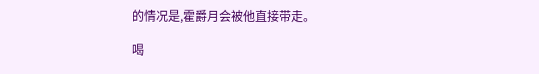的情况是,霍爵月会被他直接带走。

喝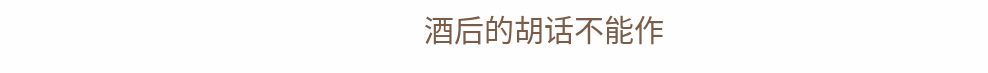酒后的胡话不能作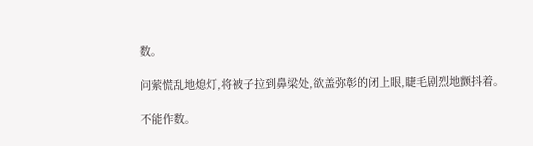数。

问萦慌乱地熄灯,将被子拉到鼻梁处,欲盖弥彰的闭上眼,睫毛剧烈地颤抖着。

不能作数。